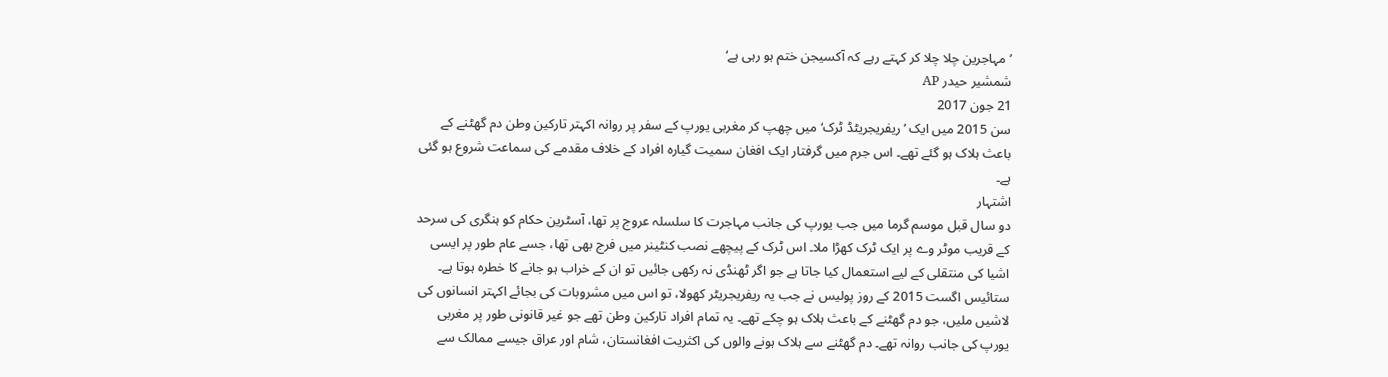’مہاجرین چلا چلا کر کہتے رہے کہ آکسیجن ختم ہو رہی ہے‘
شمشیر حیدر AP
21 جون 2017
سن 2015 میں ایک ’ریفریجریٹڈ ٹرک‘ میں چھپ کر مغربی یورپ کے سفر پر روانہ اکہتر تارکین وطن دم گھٹنے کے باعث ہلاک ہو گئے تھے۔ اس جرم میں گرفتار ایک افغان سمیت گیارہ افراد کے خلاف مقدمے کی سماعت شروع ہو گئی ہے۔
اشتہار
دو سال قبل موسم گرما میں جب یورپ کی جانب مہاجرت کا سلسلہ عروج پر تھا، آسٹرین حکام کو ہنگری کی سرحد کے قریب موٹر وے پر ایک ٹرک کھڑا ملا۔ اس ٹرک کے پیچھے نصب کنٹینر میں فرج بھی تھا، جسے عام طور پر ایسی اشیا کی منتقلی کے لیے استعمال کیا جاتا ہے جو اگر ٹھنڈی نہ رکھی جائیں تو ان کے خراب ہو جانے کا خطرہ ہوتا ہے۔
ستائیس اگست 2015 کے روز پولیس نے جب یہ ریفریجریٹر کھولا، تو اس میں مشروبات کی بجائے اکہتر انسانوں کی لاشیں ملیں، جو دم گھٹنے کے باعث ہلاک ہو چکے تھے۔ یہ تمام افراد تارکین وطن تھے جو غیر قانونی طور پر مغربی یورپ کی جانب روانہ تھے۔ دم گھٹنے سے ہلاک ہونے والوں کی اکثریت افغانستان، شام اور عراق جیسے ممالک سے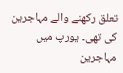تعلق رکھنے والے مہاجرین کی تھی۔ یورپ میں مہاجرین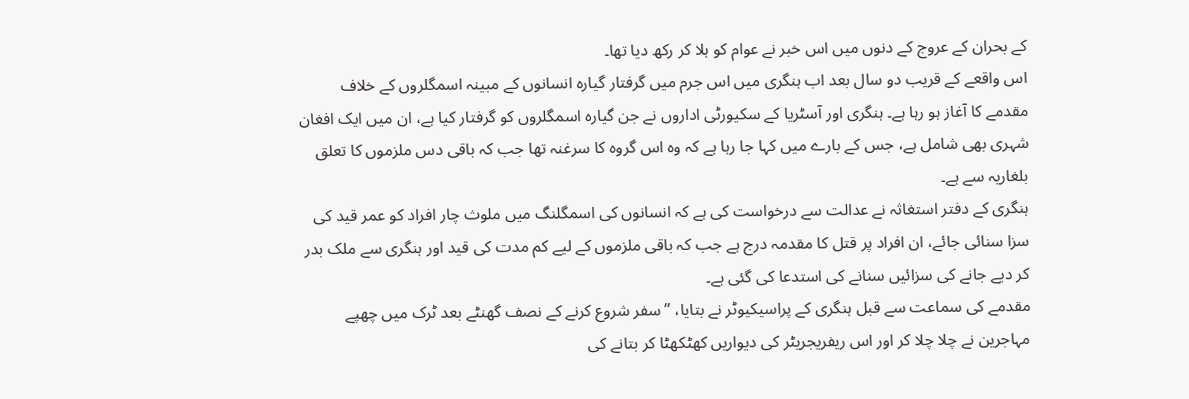کے بحران کے عروج کے دنوں میں اس خبر نے عوام کو ہلا کر رکھ دیا تھا۔
اس واقعے کے قریب دو سال بعد اب ہنگری میں اس جرم میں گرفتار گیارہ انسانوں کے مبینہ اسمگلروں کے خلاف مقدمے کا آغاز ہو رہا ہے۔ ہنگری اور آسٹریا کے سکیورٹی اداروں نے جن گیارہ اسمگلروں کو گرفتار کیا ہے، ان میں ایک افغان شہری بھی شامل ہے، جس کے بارے میں کہا جا رہا ہے کہ وہ اس گروہ کا سرغنہ تھا جب کہ باقی دس ملزموں کا تعلق بلغاریہ سے ہے۔
ہنگری کے دفتر استغاثہ نے عدالت سے درخواست کی ہے کہ انسانوں کی اسمگلنگ میں ملوث چار افراد کو عمر قید کی سزا سنائی جائے، ان افراد پر قتل کا مقدمہ درج ہے جب کہ باقی ملزموں کے لیے کم مدت کی قید اور ہنگری سے ملک بدر کر دیے جانے کی سزائیں سنانے کی استدعا کی گئی ہے۔
مقدمے کی سماعت سے قبل ہنگری کے پراسیکیوٹر نے بتایا، ’’سفر شروع کرنے کے نصف گھنٹے بعد ٹرک میں چھپے مہاجرین نے چلا چلا کر اور اس ریفریجریٹر کی دیواریں کھٹکھٹا کر بتانے کی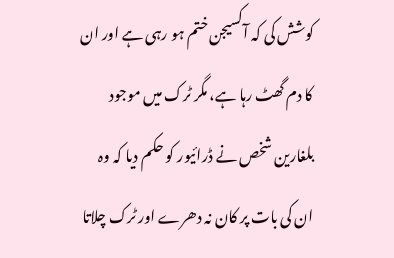کوشش کی کہ آکسیجن ختم ہو رہی ہے اور ان کا دم گھٹ رہا ہے، مگر ٹرک میں موجود بلغارین شخص نے ڈرائیور کو حکم دیا کہ وہ ان کی بات پر کان نہ دھرے اور ٹرک چلاتا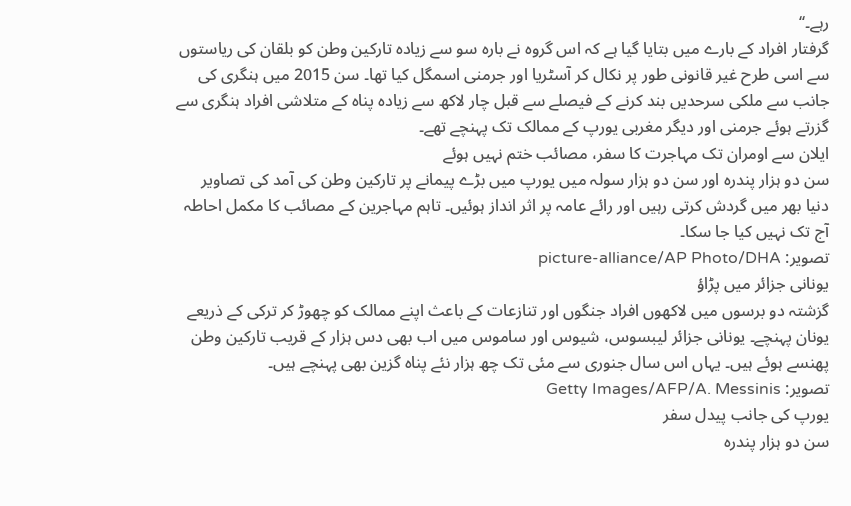رہے۔‘‘
گرفتار افراد کے بارے میں بتایا گیا ہے کہ اس گروہ نے بارہ سو سے زیادہ تارکین وطن کو بلقان کی ریاستوں سے اسی طرح غیر قانونی طور پر نکال کر آسٹریا اور جرمنی اسمگل کیا تھا۔ سن 2015 میں ہنگری کی جانب سے ملکی سرحدیں بند کرنے کے فیصلے سے قبل چار لاکھ سے زیادہ پناہ کے متلاشی افراد ہنگری سے گزرتے ہوئے جرمنی اور دیگر مغربی یورپ کے ممالک تک پہنچے تھے۔
ایلان سے اومران تک مہاجرت کا سفر، مصائب ختم نہیں ہوئے
سن دو ہزار پندرہ اور سن دو ہزار سولہ میں یورپ میں بڑے پیمانے پر تارکین وطن کی آمد کی تصاویر دنیا بھر میں گردش کرتی رہیں اور رائے عامہ پر اثر انداز ہوئیں۔ تاہم مہاجرین کے مصائب کا مکمل احاطہ آج تک نہیں کیا جا سکا۔
تصویر: picture-alliance/AP Photo/DHA
یونانی جزائر میں پڑاؤ
گزشتہ دو برسوں میں لاکھوں افراد جنگوں اور تنازعات کے باعث اپنے ممالک کو چھوڑ کر ترکی کے ذریعے یونان پہنچے۔ یونانی جزائر لیبسوس، شیوس اور ساموس میں اب بھی دس ہزار کے قریب تارکین وطن پھنسے ہوئے ہیں۔ یہاں اس سال جنوری سے مئی تک چھ ہزار نئے پناہ گزین بھی پہنچے ہیں۔
تصویر: Getty Images/AFP/A. Messinis
یورپ کی جانب پیدل سفر
سن دو ہزار پندرہ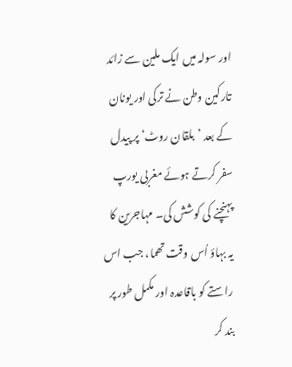اور سولہ میں ایک ملین سے زائد تارکین وطن نے ترکی اور یونان کے بعد ’بلقان روٹ‘ پر پیدل سفر کرتے ہوئے مغربی یورپ پہنچنے کی کوشش کی۔ مہاجرین کا یہ بہاؤ اُس وقت تھما، جب اس راستے کو باقاعدہ اور مکمل طور پر بند کر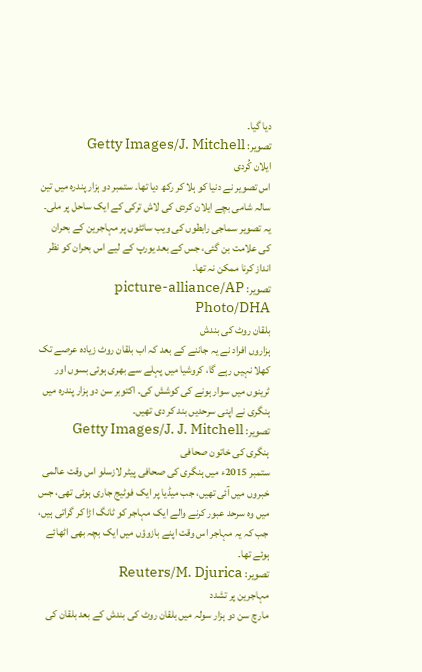دیا گیا۔
تصویر: Getty Images/J. Mitchell
ایلان کُردی
اس تصویر نے دنیا کو ہلا کر رکھ دیا تھا۔ ستمبر دو ہزار پندرہ میں تین سالہ شامی بچے ایلان کردی کی لاش ترکی کے ایک ساحل پر ملی۔ یہ تصویر سماجی رابطوں کی ویب سائٹوں پر مہاجرین کے بحران کی علامت بن گئی، جس کے بعد یورپ کے لیے اس بحران کو نظر انداز کرنا ممکن نہ تھا۔
تصویر: picture-alliance/AP Photo/DHA
بلقان روٹ کی بندش
ہزاروں افراد نے یہ جاننے کے بعد کہ اب بلقان روٹ زیادہ عرصے تک کھلا نہیں رہے گا، کروشیا میں پہلے سے بھری ہوئی بسوں اور ٹرینوں میں سوار ہونے کی کوشش کی۔ اکتوبر سن دو ہزار پندرہ میں ہنگری نے اپنی سرحدیں بند کر دی تھیں۔
تصویر: Getty Images/J. J. Mitchell
ہنگری کی خاتون صحافی
ستمبر 2015ء میں ہنگری کی صحافی پیٹر لازسلو اس وقت عالمی خبروں میں آئی تھیں، جب میڈیا پر ایک فوٹیج جاری ہوئی تھی، جس میں وہ سرحد عبور کرنے والے ایک مہاجر کو ٹانگ اڑا کر گراتی ہیں، جب کہ یہ مہاجر اس وقت اپنے بازوؤں میں ایک بچہ بھی اٹھائے ہوئے تھا۔
تصویر: Reuters/M. Djurica
مہاجرین پر تشدد
مارچ سن دو ہزار سولہ میں بلقان روٹ کی بندش کے بعد بلقان کی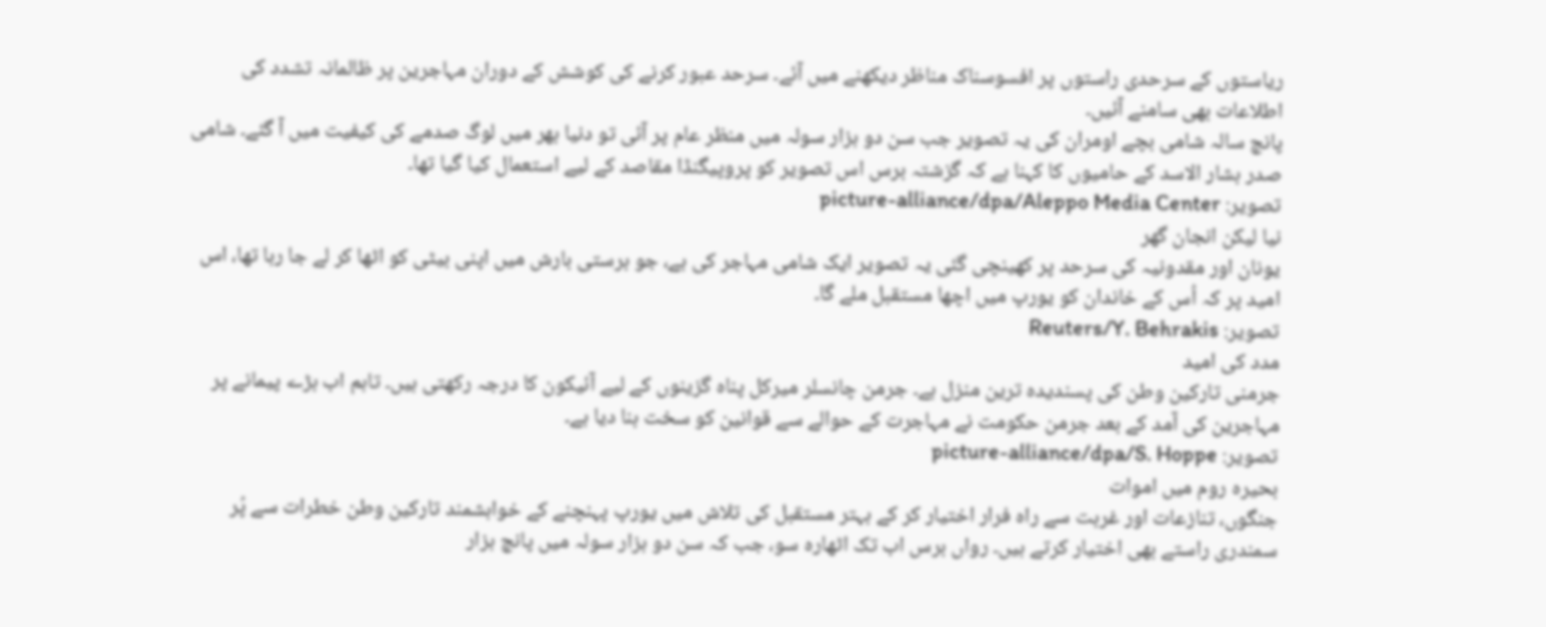ریاستوں کے سرحدی راستوں پر افسوسناک مناظر دیکھنے میں آئے۔ سرحد عبور کرنے کی کوشش کے دوران مہاجرین پر ظالمانہ تشدد کی اطلاعات بھی سامنے آئیں۔
پانچ سالہ شامی بچے اومران کی یہ تصویر جب سن دو ہزار سولہ میں منظر عام پر آئی تو دنیا بھر میں لوگ صدمے کی کیفیت میں آ گئے۔ شامی صدر بشار الاسد کے حامیوں کا کہنا ہے کہ گزشتہ برس اس تصویر کو پروپیگنڈا مقاصد کے لیے استعمال کیا گیا تھا۔
تصویر: picture-alliance/dpa/Aleppo Media Center
نیا لیکن انجان گھر
یونان اور مقدونیہ کی سرحد پر کھینچی گئی یہ تصویر ایک شامی مہاجر کی ہے، جو برستی بارش میں اپنی بیٹی کو اٹھا کر لے جا رہا تھا، اس امید پر کہ اُس کے خاندان کو یورپ میں اچھا مستقبل ملے گا۔
تصویر: Reuters/Y. Behrakis
مدد کی امید
جرمنی تارکین وطن کی پسندیدہ ترین منزل ہے۔ جرمن چانسلر میرکل پناہ گزینوں کے لیے آئیکون کا درجہ رکھتی ہیں۔ تاہم اب بڑے پیمانے پر مہاجرین کی آمد کے بعد جرمن حکومت نے مہاجرت کے حوالے سے قوانین کو سخت بنا دیا ہے۔
تصویر: picture-alliance/dpa/S. Hoppe
بحیرہ روم میں اموات
جنگوں، تنازعات اور غربت سے راہ فرار اختیار کر کے بہتر مستقبل کی تلاش میں یورپ پہنچنے کے خواہشمند تارکین وطن خطرات سے پُر سمندری راستے بھی اختیار کرتے ہیں۔ رواں برس اب تک اٹھارہ سو، جب کہ سن دو ہزار سولہ میں پانچ ہزار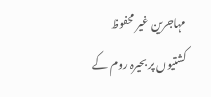مہاجرین غیر محفوظ کشتیوں پر بحیرہ روم کے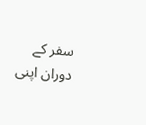سفر کے دوران اپنی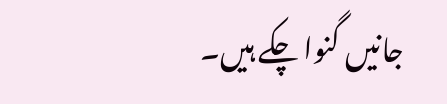جانیں گنوا چکے ہیں۔